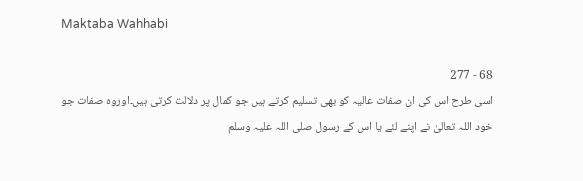Maktaba Wahhabi

68 - 277
اسی طرح اس کی ان صفات عالیہ کو بھی تسلیم کرتے ہیں جو کمال پر دلالت کرتی ہیں۔اوروہ صفات جو خود اللہ تعالیٰ نے اپنے لئے یا اس کے رسول صلی اللہ علیہ وسلم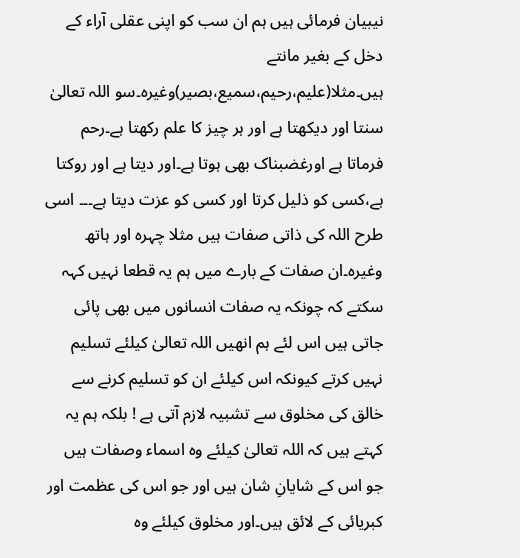نیبیان فرمائی ہیں ہم ان سب کو اپنی عقلی آراء کے دخل کے بغیر مانتے ہیں۔مثلا(علیم،رحیم،سمیع،بصیر)وغیرہ۔سو اللہ تعالیٰ سنتا اور دیکھتا ہے اور ہر چیز کا علم رکھتا ہے۔رحم فرماتا ہے اورغضبناک بھی ہوتا ہے۔اور دیتا ہے اور روکتا ہے،کسی کو ذلیل کرتا اور کسی کو عزت دیتا ہے۔۔۔ اسی طرح اللہ کی ذاتی صفات ہیں مثلا چہرہ اور ہاتھ وغیرہ۔ان صفات کے بارے میں ہم یہ قطعا نہیں کہہ سکتے کہ چونکہ یہ صفات انسانوں میں بھی پائی جاتی ہیں اس لئے ہم انھیں اللہ تعالیٰ کیلئے تسلیم نہیں کرتے کیونکہ اس کیلئے ان کو تسلیم کرنے سے خالق کی مخلوق سے تشبیہ لازم آتی ہے ! بلکہ ہم یہ کہتے ہیں کہ اللہ تعالیٰ کیلئے وہ اسماء وصفات ہیں جو اس کے شایانِ شان ہیں اور جو اس کی عظمت اور کبریائی کے لائق ہیں۔اور مخلوق کیلئے وہ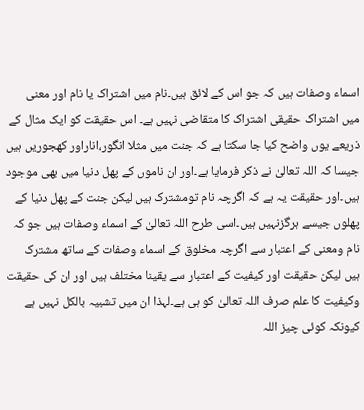اسماء وصفات ہیں کہ جو اس کے لائق ہیں۔نام میں اشتراک یا نام اور معنی میں اشتراک حقیقی اشتراک کا متقاضی نہیں ہے۔ اس حقیقت کو ایک مثال کے ذریعے یوں واضح کیا جا سکتا ہے کہ جنت میں مثلا انگور،اناراور کھجوریں ہیں جیسا کہ اللہ تعالیٰ نے ذکر فرمایا ہے۔اور ان ناموں کے پھل دنیا میں بھی موجود ہیں۔اور حقیقت یہ ہے کہ اگرچہ نام تومشترک ہیں لیکن جنت کے پھل دنیا کے پھلوں جیسے ہرگزنہیں ہیں۔اسی طرح اللہ تعالیٰ کے اسماء وصفات ہیں جو کہ نام ومعنی کے اعتبار سے اگرچہ مخلوق کے اسماء وصفات کے ساتھ مشترک ہیں لیکن حقیقت اور کیفیت کے اعتبار سے یقینا مختلف ہیں اور ان کی حقیقت وکیفیت کا علم صرف اللہ تعالیٰ کو ہی ہے۔لہذا ان میں تشبیہ بالکل نہیں ہے کیونکہ کوئی چیز اللہ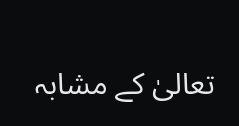تعالیٰ کے مشابہ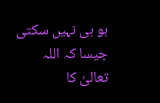ہو ہی نہیں سکتی جیسا کہ اللہ تعالیٰ کا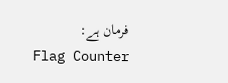فرمان ہے:
Flag Counter